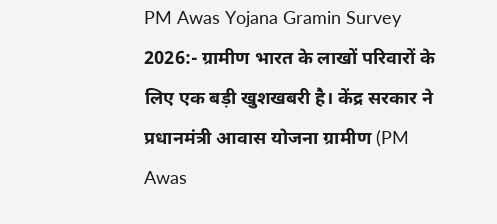PM Awas Yojana Gramin Survey 2026:- ग्रामीण भारत के लाखों परिवारों के लिए एक बड़ी खुशखबरी है। केंद्र सरकार ने प्रधानमंत्री आवास योजना ग्रामीण (PM Awas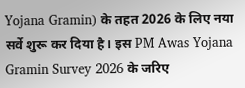Yojana Gramin) के तहत 2026 के लिए नया सर्वे शुरू कर दिया है। इस PM Awas Yojana Gramin Survey 2026 के जरिए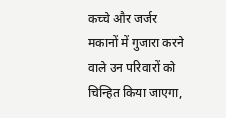कच्चे और जर्जर मकानों में गुजारा करने वाले उन परिवारों को चिन्हित किया जाएगा,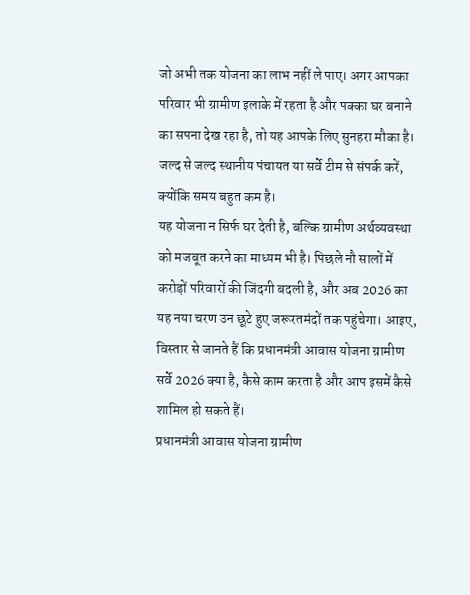जो अभी तक योजना का लाभ नहीं ले पाए। अगर आपका परिवार भी ग्रामीण इलाके में रहता है और पक्का घर बनाने का सपना देख रहा है, तो यह आपके लिए सुनहरा मौका है। जल्द से जल्द स्थानीय पंचायत या सर्वे टीम से संपर्क करें, क्योंकि समय बहुत कम है।
यह योजना न सिर्फ घर देती है, बल्कि ग्रामीण अर्थव्यवस्था को मजबूत करने का माध्यम भी है। पिछले नौ सालों में करोड़ों परिवारों की जिंदगी बदली है, और अब 2026 का यह नया चरण उन छूटे हुए जरूरतमंदों तक पहुंचेगा। आइए, विस्तार से जानते हैं कि प्रधानमंत्री आवास योजना ग्रामीण सर्वे 2026 क्या है, कैसे काम करता है और आप इसमें कैसे शामिल हो सकते हैं।
प्रधानमंत्री आवास योजना ग्रामीण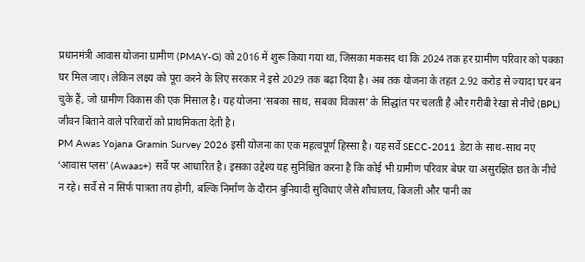प्रधानमंत्री आवास योजना ग्रामीण (PMAY-G) को 2016 में शुरू किया गया था, जिसका मकसद था कि 2024 तक हर ग्रामीण परिवार को पक्का घर मिल जाए। लेकिन लक्ष्य को पूरा करने के लिए सरकार ने इसे 2029 तक बढ़ा दिया है। अब तक योजना के तहत 2.92 करोड़ से ज्यादा घर बन चुके हैं, जो ग्रामीण विकास की एक मिसाल है। यह योजना ‘सबका साथ, सबका विकास’ के सिद्धांत पर चलती है और गरीबी रेखा से नीचे (BPL) जीवन बिताने वाले परिवारों को प्राथमिकता देती है।
PM Awas Yojana Gramin Survey 2026 इसी योजना का एक महत्वपूर्ण हिस्सा है। यह सर्वे SECC-2011 डेटा के साथ-साथ नए ‘आवास प्लस’ (Awaas+) सर्वे पर आधारित है। इसका उद्देश्य यह सुनिश्चित करना है कि कोई भी ग्रामीण परिवार बेघर या असुरक्षित छत के नीचे न रहे। सर्वे से न सिर्फ पात्रता तय होगी, बल्कि निर्माण के दौरान बुनियादी सुविधाएं जैसे शौचालय, बिजली और पानी का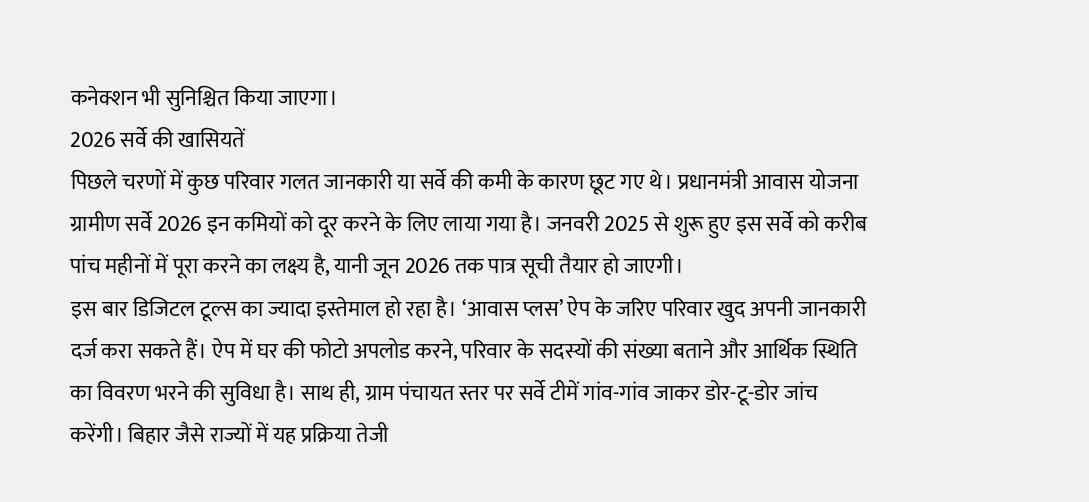कनेक्शन भी सुनिश्चित किया जाएगा।
2026 सर्वे की खासियतें
पिछले चरणों में कुछ परिवार गलत जानकारी या सर्वे की कमी के कारण छूट गए थे। प्रधानमंत्री आवास योजना ग्रामीण सर्वे 2026 इन कमियों को दूर करने के लिए लाया गया है। जनवरी 2025 से शुरू हुए इस सर्वे को करीब पांच महीनों में पूरा करने का लक्ष्य है, यानी जून 2026 तक पात्र सूची तैयार हो जाएगी।
इस बार डिजिटल टूल्स का ज्यादा इस्तेमाल हो रहा है। ‘आवास प्लस’ ऐप के जरिए परिवार खुद अपनी जानकारी दर्ज करा सकते हैं। ऐप में घर की फोटो अपलोड करने, परिवार के सदस्यों की संख्या बताने और आर्थिक स्थिति का विवरण भरने की सुविधा है। साथ ही, ग्राम पंचायत स्तर पर सर्वे टीमें गांव-गांव जाकर डोर-टू-डोर जांच करेंगी। बिहार जैसे राज्यों में यह प्रक्रिया तेजी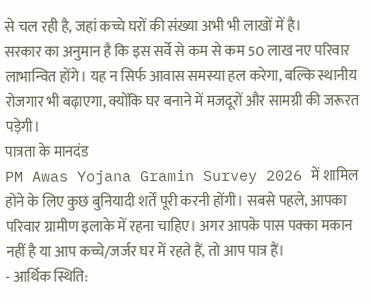से चल रही है, जहां कच्चे घरों की संख्या अभी भी लाखों में है।
सरकार का अनुमान है कि इस सर्वे से कम से कम 50 लाख नए परिवार लाभान्वित होंगे। यह न सिर्फ आवास समस्या हल करेगा, बल्कि स्थानीय रोजगार भी बढ़ाएगा, क्योंकि घर बनाने में मजदूरों और सामग्री की जरूरत पड़ेगी।
पात्रता के मानदंड
PM Awas Yojana Gramin Survey 2026 में शामिल होने के लिए कुछ बुनियादी शर्तें पूरी करनी होंगी। सबसे पहले, आपका परिवार ग्रामीण इलाके में रहना चाहिए। अगर आपके पास पक्का मकान नहीं है या आप कच्चे/जर्जर घर में रहते हैं, तो आप पात्र हैं।
- आर्थिक स्थिति: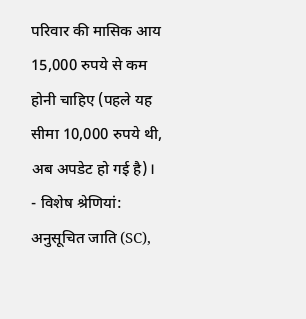परिवार की मासिक आय 15,000 रुपये से कम होनी चाहिए (पहले यह सीमा 10,000 रुपये थी, अब अपडेट हो गई है)।
- विशेष श्रेणियां: अनुसूचित जाति (SC),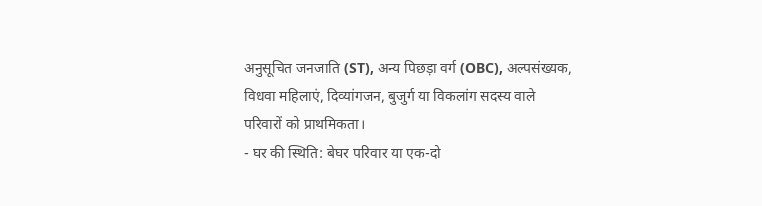अनुसूचित जनजाति (ST), अन्य पिछड़ा वर्ग (OBC), अल्पसंख्यक, विधवा महिलाएं, दिव्यांगजन, बुजुर्ग या विकलांग सदस्य वाले परिवारों को प्राथमिकता।
- घर की स्थिति: बेघर परिवार या एक-दो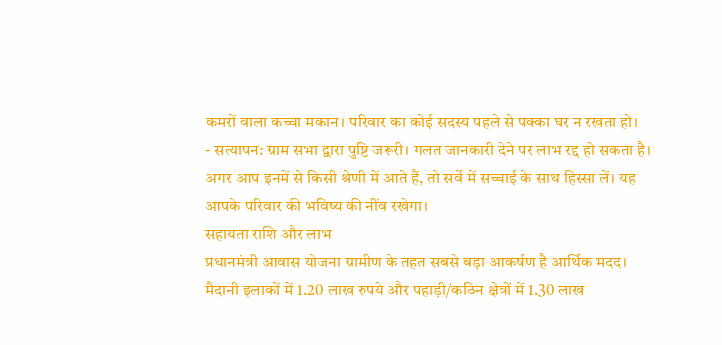कमरों वाला कच्चा मकान। परिवार का कोई सदस्य पहले से पक्का घर न रखता हो।
- सत्यापन: ग्राम सभा द्वारा पुष्टि जरूरी। गलत जानकारी देने पर लाभ रद्द हो सकता है।
अगर आप इनमें से किसी श्रेणी में आते हैं, तो सर्वे में सच्चाई के साथ हिस्सा लें। यह आपके परिवार की भविष्य की नींव रखेगा।
सहायता राशि और लाभ
प्रधानमंत्री आवास योजना ग्रामीण के तहत सबसे बड़ा आकर्षण है आर्थिक मदद। मैदानी इलाकों में 1.20 लाख रुपये और पहाड़ी/कठिन क्षेत्रों में 1.30 लाख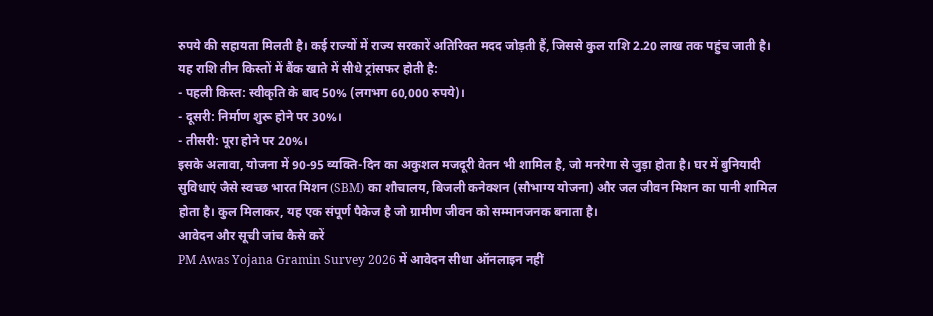रुपये की सहायता मिलती है। कई राज्यों में राज्य सरकारें अतिरिक्त मदद जोड़ती हैं, जिससे कुल राशि 2.20 लाख तक पहुंच जाती है।
यह राशि तीन किस्तों में बैंक खाते में सीधे ट्रांसफर होती है:
- पहली किस्त: स्वीकृति के बाद 50% (लगभग 60,000 रुपये)।
- दूसरी: निर्माण शुरू होने पर 30%।
- तीसरी: पूरा होने पर 20%।
इसके अलावा, योजना में 90-95 व्यक्ति-दिन का अकुशल मजदूरी वेतन भी शामिल है, जो मनरेगा से जुड़ा होता है। घर में बुनियादी सुविधाएं जैसे स्वच्छ भारत मिशन (SBM) का शौचालय, बिजली कनेक्शन (सौभाग्य योजना) और जल जीवन मिशन का पानी शामिल होता है। कुल मिलाकर, यह एक संपूर्ण पैकेज है जो ग्रामीण जीवन को सम्मानजनक बनाता है।
आवेदन और सूची जांच कैसे करें
PM Awas Yojana Gramin Survey 2026 में आवेदन सीधा ऑनलाइन नहीं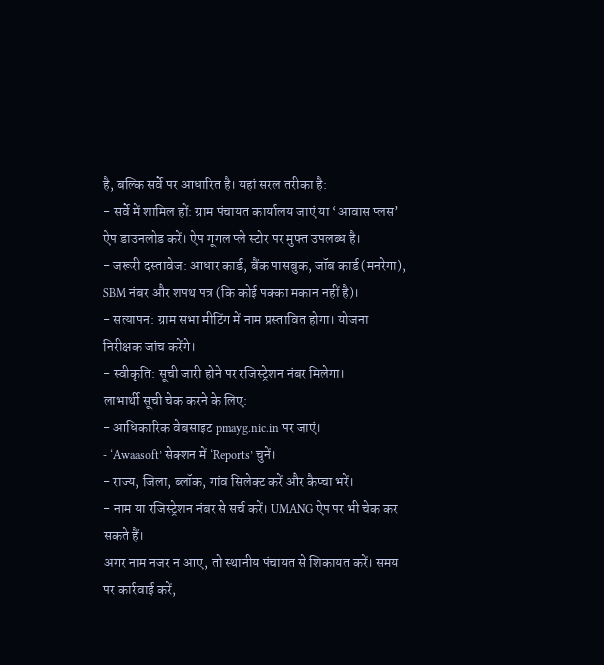है, बल्कि सर्वे पर आधारित है। यहां सरल तरीका है:
- सर्वे में शामिल हों: ग्राम पंचायत कार्यालय जाएं या ‘आवास प्लस’ ऐप डाउनलोड करें। ऐप गूगल प्ले स्टोर पर मुफ्त उपलब्ध है।
- जरूरी दस्तावेज: आधार कार्ड, बैंक पासबुक, जॉब कार्ड (मनरेगा), SBM नंबर और शपथ पत्र (कि कोई पक्का मकान नहीं है)।
- सत्यापन: ग्राम सभा मीटिंग में नाम प्रस्तावित होगा। योजना निरीक्षक जांच करेंगे।
- स्वीकृति: सूची जारी होने पर रजिस्ट्रेशन नंबर मिलेगा।
लाभार्थी सूची चेक करने के लिए:
- आधिकारिक वेबसाइट pmayg.nic.in पर जाएं।
- ‘Awaasoft’ सेक्शन में ‘Reports’ चुनें।
- राज्य, जिला, ब्लॉक, गांव सिलेक्ट करें और कैप्चा भरें।
- नाम या रजिस्ट्रेशन नंबर से सर्च करें। UMANG ऐप पर भी चेक कर सकते हैं।
अगर नाम नजर न आए, तो स्थानीय पंचायत से शिकायत करें। समय पर कार्रवाई करें,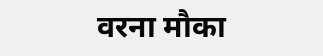वरना मौका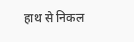हाथ से निकल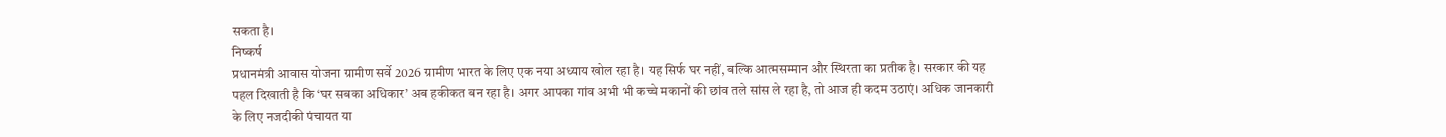सकता है।
निष्कर्ष
प्रधानमंत्री आवास योजना ग्रामीण सर्वे 2026 ग्रामीण भारत के लिए एक नया अध्याय खोल रहा है। यह सिर्फ घर नहीं, बल्कि आत्मसम्मान और स्थिरता का प्रतीक है। सरकार की यह पहल दिखाती है कि ‘घर सबका अधिकार’ अब हकीकत बन रहा है। अगर आपका गांव अभी भी कच्चे मकानों की छांव तले सांस ले रहा है, तो आज ही कदम उठाएं। अधिक जानकारी के लिए नजदीकी पंचायत या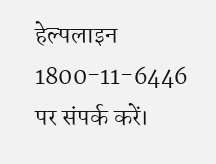हेल्पलाइन 1800-11-6446 पर संपर्क करें।